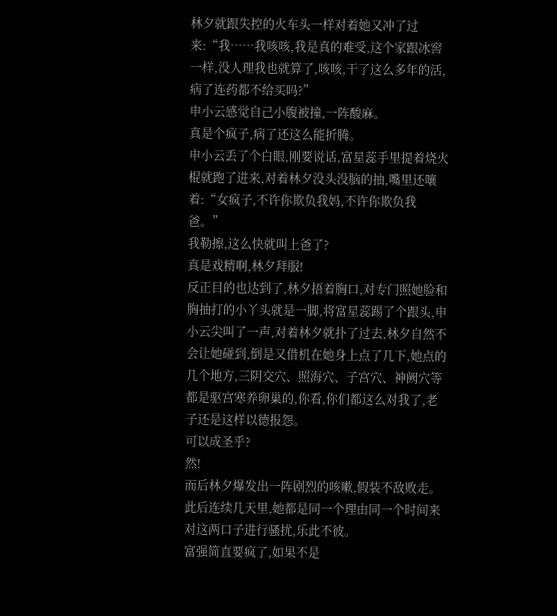林夕就跟失控的火车头一样对着她又冲了过来:“我……我咳咳,我是真的难受,这个家跟冰窖一样,没人理我也就算了,咳咳,干了这么多年的活,病了连药都不给买吗?”
申小云感觉自己小腹被撞,一阵酸麻。
真是个疯子,病了还这么能折腾。
申小云丢了个白眼,刚要说话,富星蕊手里提着烧火棍就跑了进来,对着林夕没头没脑的抽,嘴里还嚷着:“女疯子,不许你欺负我妈,不许你欺负我爸。”
我勒擦,这么快就叫上爸了?
真是戏精啊,林夕拜服!
反正目的也达到了,林夕捂着胸口,对专门照她脸和胸抽打的小丫头就是一脚,将富星蕊踢了个跟头,申小云尖叫了一声,对着林夕就扑了过去,林夕自然不会让她碰到,倒是又借机在她身上点了几下,她点的几个地方,三阴交穴、照海穴、子宫穴、神阙穴等都是驱宫寒养卵巢的,你看,你们都这么对我了,老子还是这样以德报怨。
可以成圣乎?
然!
而后林夕爆发出一阵剧烈的咳嗽,假装不敌败走。
此后连续几天里,她都是同一个理由同一个时间来对这两口子进行骚扰,乐此不彼。
富强简直要疯了,如果不是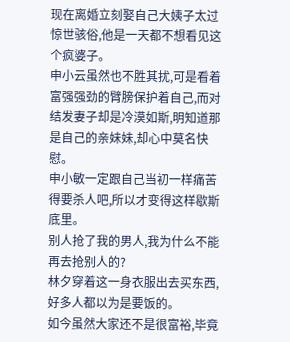现在离婚立刻娶自己大姨子太过惊世骇俗,他是一天都不想看见这个疯婆子。
申小云虽然也不胜其扰,可是看着富强强劲的臂膀保护着自己,而对结发妻子却是冷漠如斯,明知道那是自己的亲妹妹,却心中莫名快慰。
申小敏一定跟自己当初一样痛苦得要杀人吧,所以才变得这样歇斯底里。
别人抢了我的男人,我为什么不能再去抢别人的?
林夕穿着这一身衣服出去买东西,好多人都以为是要饭的。
如今虽然大家还不是很富裕,毕竟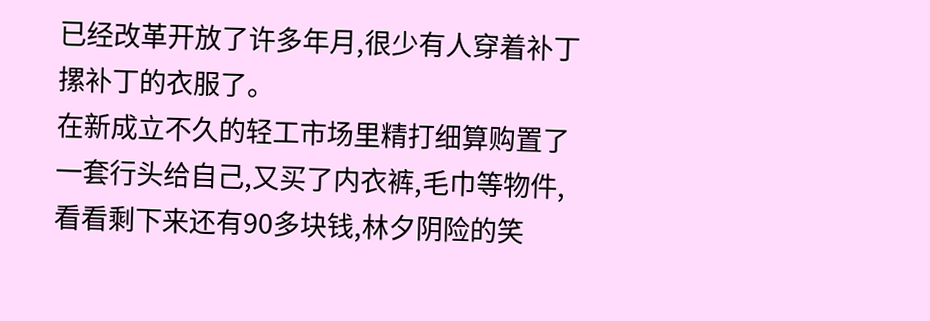已经改革开放了许多年月,很少有人穿着补丁摞补丁的衣服了。
在新成立不久的轻工市场里精打细算购置了一套行头给自己,又买了内衣裤,毛巾等物件,看看剩下来还有90多块钱,林夕阴险的笑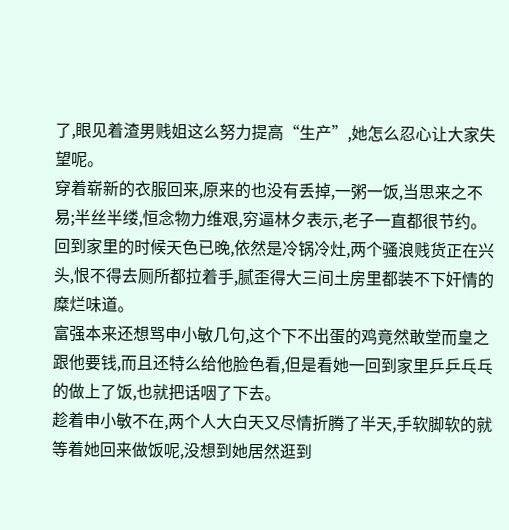了,眼见着渣男贱姐这么努力提高“生产”,她怎么忍心让大家失望呢。
穿着崭新的衣服回来,原来的也没有丢掉,一粥一饭,当思来之不易;半丝半缕,恒念物力维艰,穷逼林夕表示,老子一直都很节约。
回到家里的时候天色已晚,依然是冷锅冷灶,两个骚浪贱货正在兴头,恨不得去厕所都拉着手,腻歪得大三间土房里都装不下奸情的糜烂味道。
富强本来还想骂申小敏几句,这个下不出蛋的鸡竟然敢堂而皇之跟他要钱,而且还特么给他脸色看,但是看她一回到家里乒乒乓乓的做上了饭,也就把话咽了下去。
趁着申小敏不在,两个人大白天又尽情折腾了半天,手软脚软的就等着她回来做饭呢,没想到她居然逛到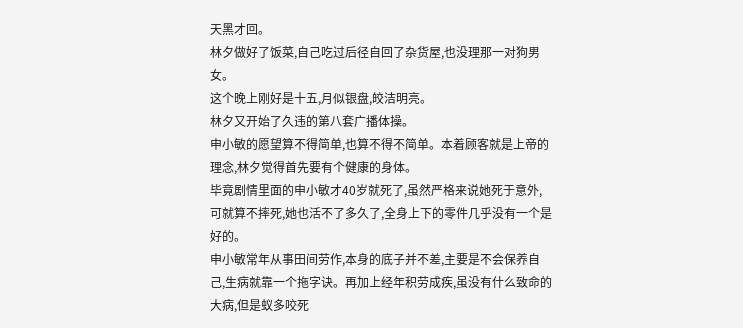天黑才回。
林夕做好了饭菜,自己吃过后径自回了杂货屋,也没理那一对狗男女。
这个晚上刚好是十五,月似银盘,皎洁明亮。
林夕又开始了久违的第八套广播体操。
申小敏的愿望算不得简单,也算不得不简单。本着顾客就是上帝的理念,林夕觉得首先要有个健康的身体。
毕竟剧情里面的申小敏才40岁就死了,虽然严格来说她死于意外,可就算不摔死,她也活不了多久了,全身上下的零件几乎没有一个是好的。
申小敏常年从事田间劳作,本身的底子并不差,主要是不会保养自己,生病就靠一个拖字诀。再加上经年积劳成疾,虽没有什么致命的大病,但是蚁多咬死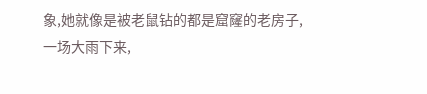象,她就像是被老鼠钻的都是窟窿的老房子,一场大雨下来,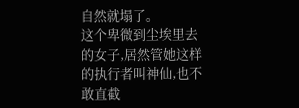自然就塌了。
这个卑微到尘埃里去的女子,居然管她这样的执行者叫神仙,也不敢直截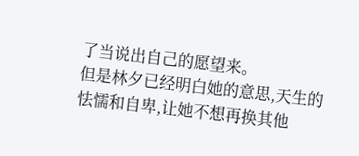了当说出自己的愿望来。
但是林夕已经明白她的意思,天生的怯懦和自卑,让她不想再换其他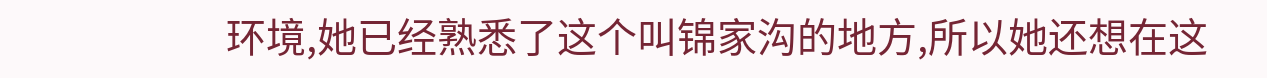环境,她已经熟悉了这个叫锦家沟的地方,所以她还想在这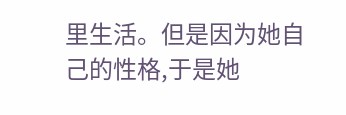里生活。但是因为她自己的性格,于是她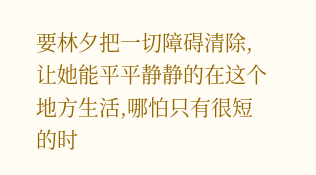要林夕把一切障碍清除,让她能平平静静的在这个地方生活,哪怕只有很短的时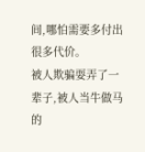间,哪怕需要多付出很多代价。
被人欺骗耍弄了一辈子,被人当牛做马的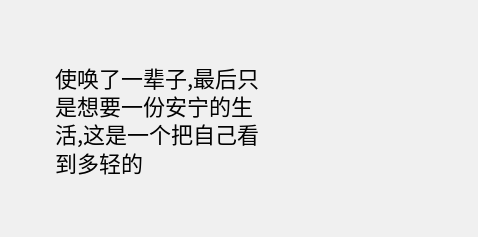使唤了一辈子,最后只是想要一份安宁的生活,这是一个把自己看到多轻的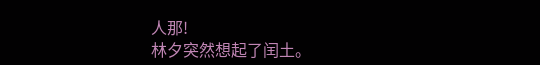人那!
林夕突然想起了闰土。